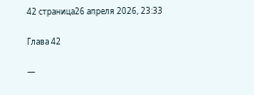42 страница26 апреля 2026, 23:33

Глава 42

—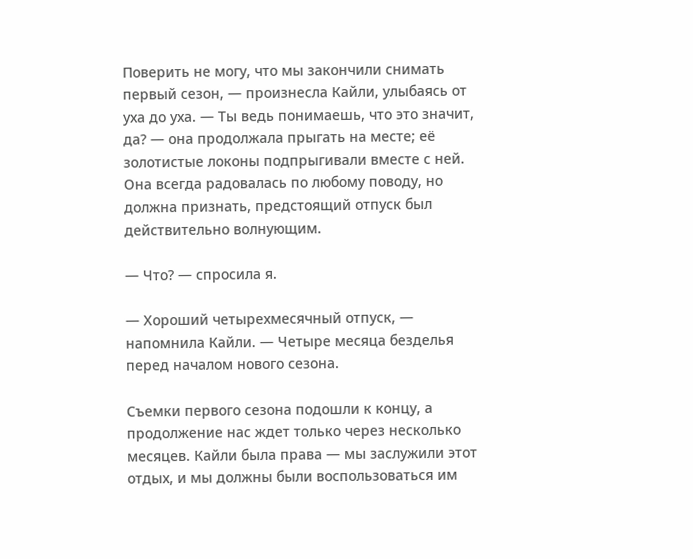Поверить не могу, что мы закончили снимать первый сезон, — произнесла Кайли, улыбаясь от уха до уха. — Ты ведь понимаешь, что это значит, да? — она продолжала прыгать на месте; её золотистые локоны подпрыгивали вместе с ней. Она всегда радовалась по любому поводу, но должна признать, предстоящий отпуск был действительно волнующим.

— Что? — спросила я.

— Хороший четырехмесячный отпуск, — напомнила Кайли. — Четыре месяца безделья перед началом нового сезона.

Съемки первого сезона подошли к концу, а продолжение нас ждет только через несколько месяцев. Кайли была права — мы заслужили этот отдых, и мы должны были воспользоваться им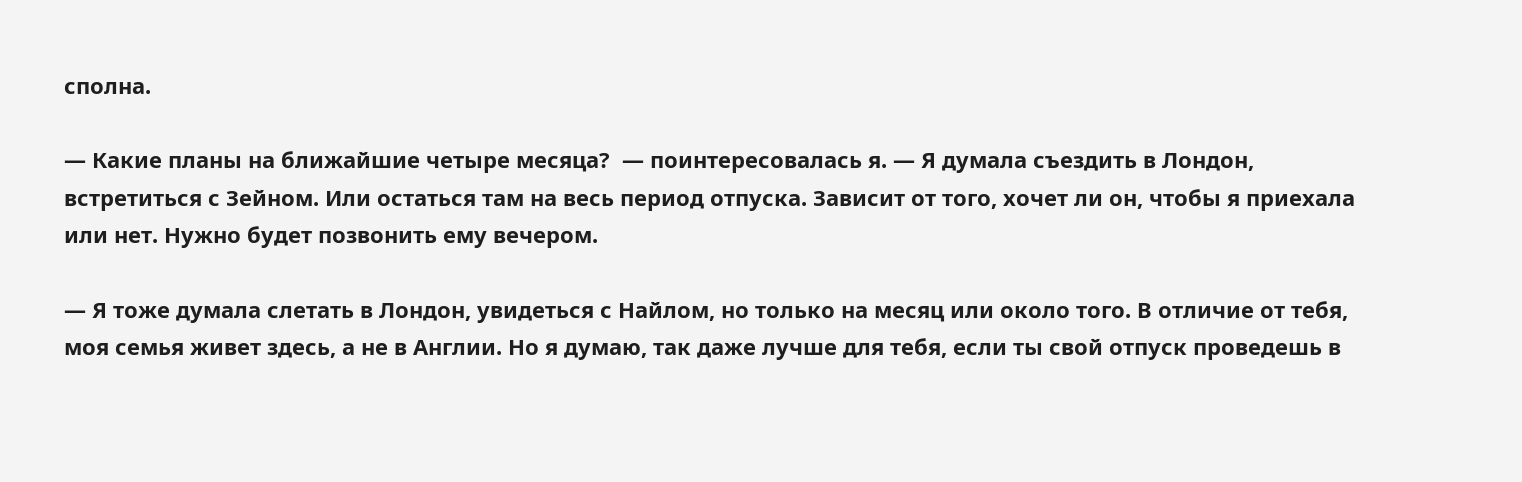сполна.

— Какие планы на ближайшие четыре месяца?  — поинтересовалась я. — Я думала съездить в Лондон, встретиться с Зейном. Или остаться там на весь период отпуска. Зависит от того, хочет ли он, чтобы я приехала или нет. Нужно будет позвонить ему вечером.

— Я тоже думала слетать в Лондон, увидеться с Найлом, но только на месяц или около того. В отличие от тебя, моя семья живет здесь, а не в Англии. Но я думаю, так даже лучше для тебя, если ты свой отпуск проведешь в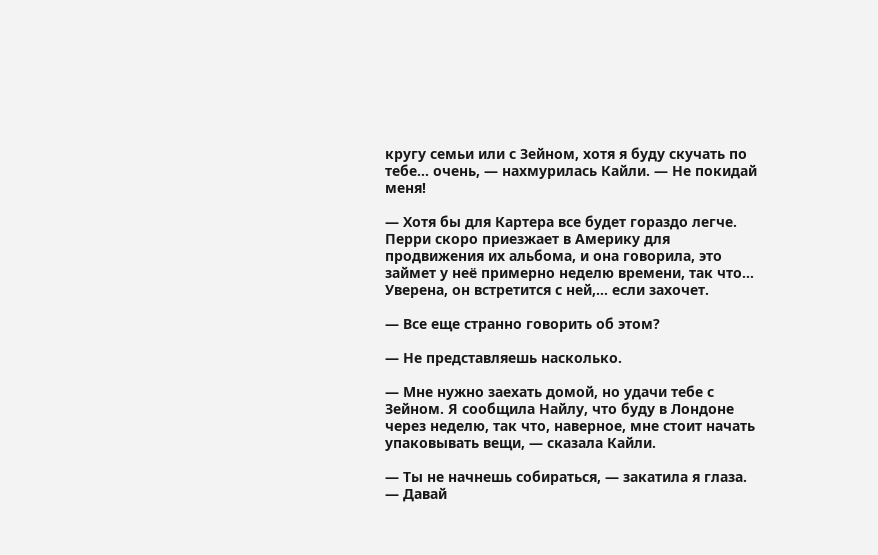кругу семьи или с Зейном, хотя я буду скучать по тебе… очень, — нахмурилась Кайли. — Не покидай меня!

— Хотя бы для Картера все будет гораздо легче. Перри скоро приезжает в Америку для продвижения их альбома, и она говорила, это займет у неё примерно неделю времени, так что… Уверена, он встретится с ней,… если захочет.

— Все еще странно говорить об этом?

— Не представляешь насколько.

— Мне нужно заехать домой, но удачи тебе с Зейном. Я сообщила Найлу, что буду в Лондоне через неделю, так что, наверное, мне стоит начать упаковывать вещи, — сказала Кайли.

— Ты не начнешь собираться, — закатила я глаза. — Давай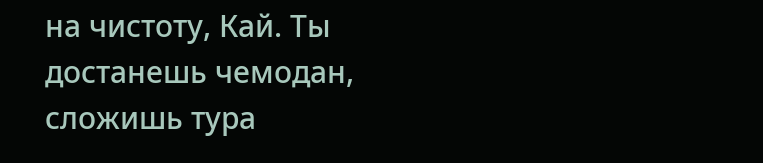на чистоту, Кай. Ты достанешь чемодан, сложишь тура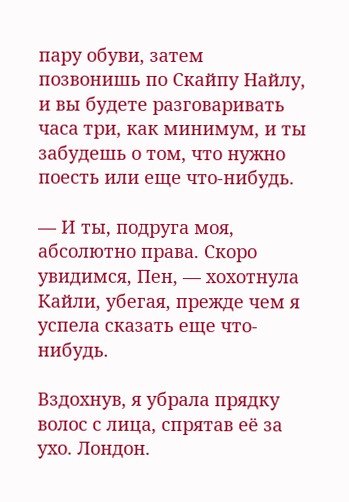пару обуви, затем позвонишь по Скайпу Найлу, и вы будете разговаривать часа три, как минимум, и ты забудешь о том, что нужно поесть или еще что-нибудь.

— И ты, подруга моя, абсолютно права. Скоро увидимся, Пен, — хохотнула Кайли, убегая, прежде чем я успела сказать еще что-нибудь.

Вздохнув, я убрала прядку волос с лица, спрятав её за ухо. Лондон.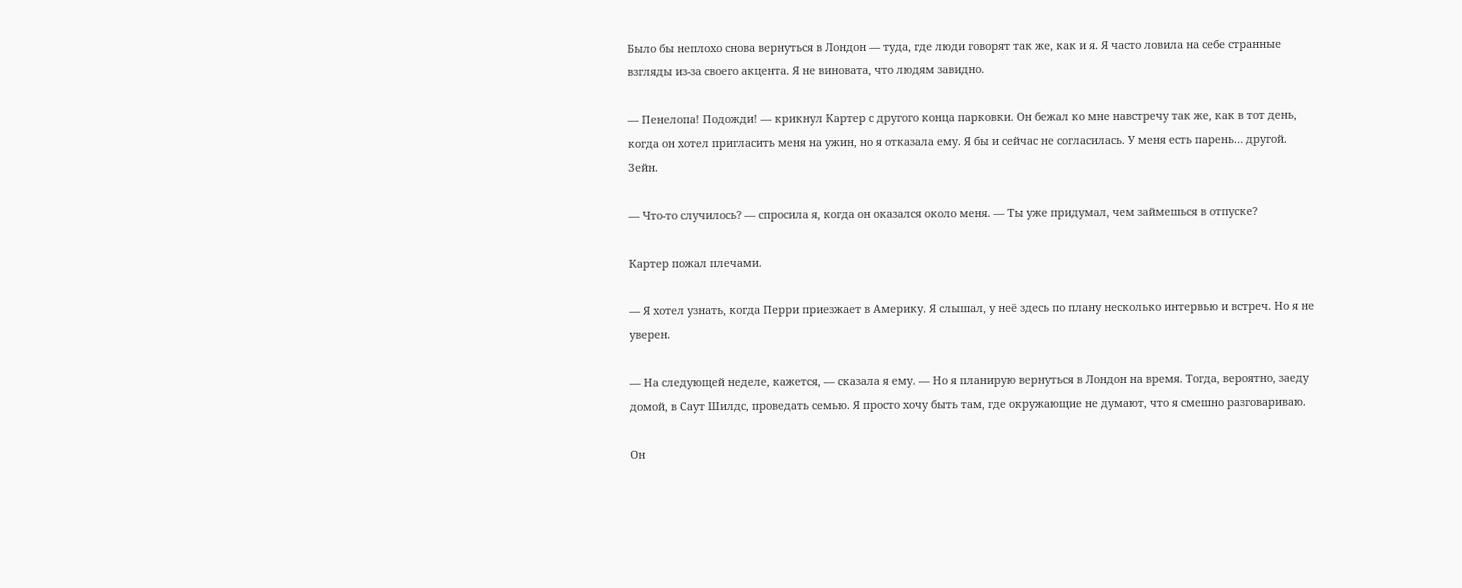Было бы неплохо снова вернуться в Лондон — туда, где люди говорят так же, как и я. Я часто ловила на себе странные взгляды из-за своего акцента. Я не виновата, что людям завидно.

— Пенелопа! Подожди! — крикнул Картер с другого конца парковки. Он бежал ко мне навстречу так же, как в тот день, когда он хотел пригласить меня на ужин, но я отказала ему. Я бы и сейчас не согласилась. У меня есть парень… другой. Зейн.

— Что-то случилось? — спросила я, когда он оказался около меня. — Ты уже придумал, чем займешься в отпуске?

Картер пожал плечами.

— Я хотел узнать, когда Перри приезжает в Америку. Я слышал, у неё здесь по плану несколько интервью и встреч. Но я не уверен.

— На следующей неделе, кажется, — сказала я ему. — Но я планирую вернуться в Лондон на время. Тогда, вероятно, заеду домой, в Саут Шилдс, проведать семью. Я просто хочу быть там, где окружающие не думают, что я смешно разговариваю.

Он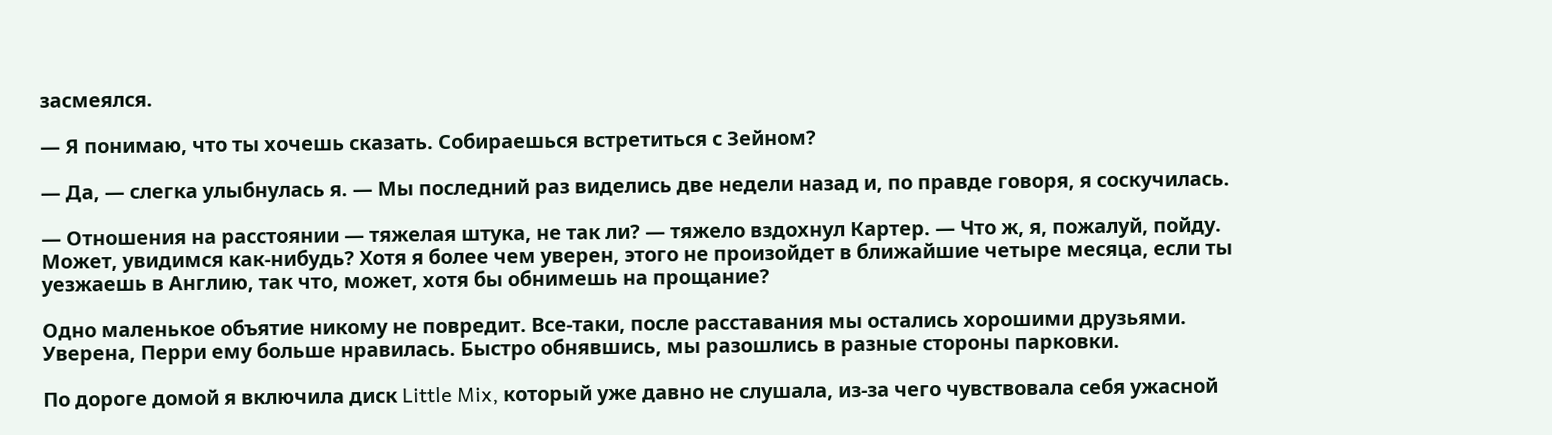засмеялся.

— Я понимаю, что ты хочешь сказать. Собираешься встретиться с Зейном?

— Да, — слегка улыбнулась я. — Мы последний раз виделись две недели назад и, по правде говоря, я соскучилась.

— Отношения на расстоянии — тяжелая штука, не так ли? — тяжело вздохнул Картер. — Что ж, я, пожалуй, пойду. Может, увидимся как-нибудь? Хотя я более чем уверен, этого не произойдет в ближайшие четыре месяца, если ты уезжаешь в Англию, так что, может, хотя бы обнимешь на прощание?

Одно маленькое объятие никому не повредит. Все-таки, после расставания мы остались хорошими друзьями. Уверена, Перри ему больше нравилась. Быстро обнявшись, мы разошлись в разные стороны парковки.

По дороге домой я включила диск Little Mix, который уже давно не слушала, из-за чего чувствовала себя ужасной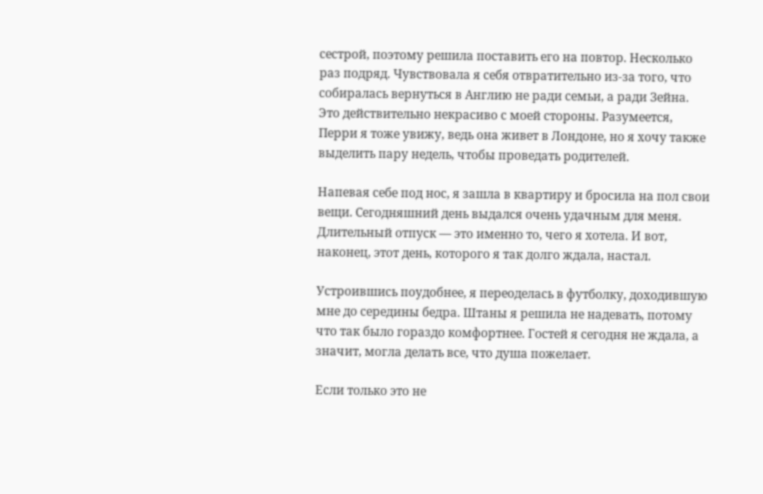сестрой, поэтому решила поставить его на повтор. Несколько раз подряд. Чувствовала я себя отвратительно из-за того, что собиралась вернуться в Англию не ради семьи, а ради Зейна. Это действительно некрасиво с моей стороны. Разумеется, Перри я тоже увижу, ведь она живет в Лондоне, но я хочу также выделить пару недель, чтобы проведать родителей.

Напевая себе под нос, я зашла в квартиру и бросила на пол свои вещи. Сегодняшний день выдался очень удачным для меня. Длительный отпуск — это именно то, чего я хотела. И вот, наконец, этот день, которого я так долго ждала, настал.

Устроившись поудобнее, я переоделась в футболку, доходившую мне до середины бедра. Штаны я решила не надевать, потому что так было гораздо комфортнее. Гостей я сегодня не ждала, а значит, могла делать все, что душа пожелает.

Если только это не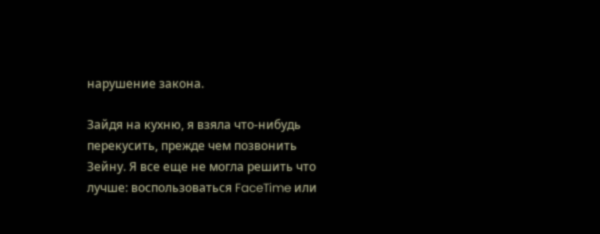нарушение закона.

Зайдя на кухню, я взяла что-нибудь перекусить, прежде чем позвонить Зейну. Я все еще не могла решить что лучше: воспользоваться FaceTime или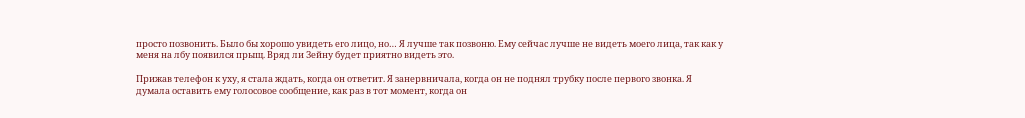просто позвонить. Было бы хорошо увидеть его лицо, но… Я лучше так позвоню. Ему сейчас лучше не видеть моего лица, так как у меня на лбу появился прыщ. Вряд ли Зейну будет приятно видеть это.

Прижав телефон к уху, я стала ждать, когда он ответит. Я занервничала, когда он не поднял трубку после первого звонка. Я думала оставить ему голосовое сообщение, как раз в тот момент, когда он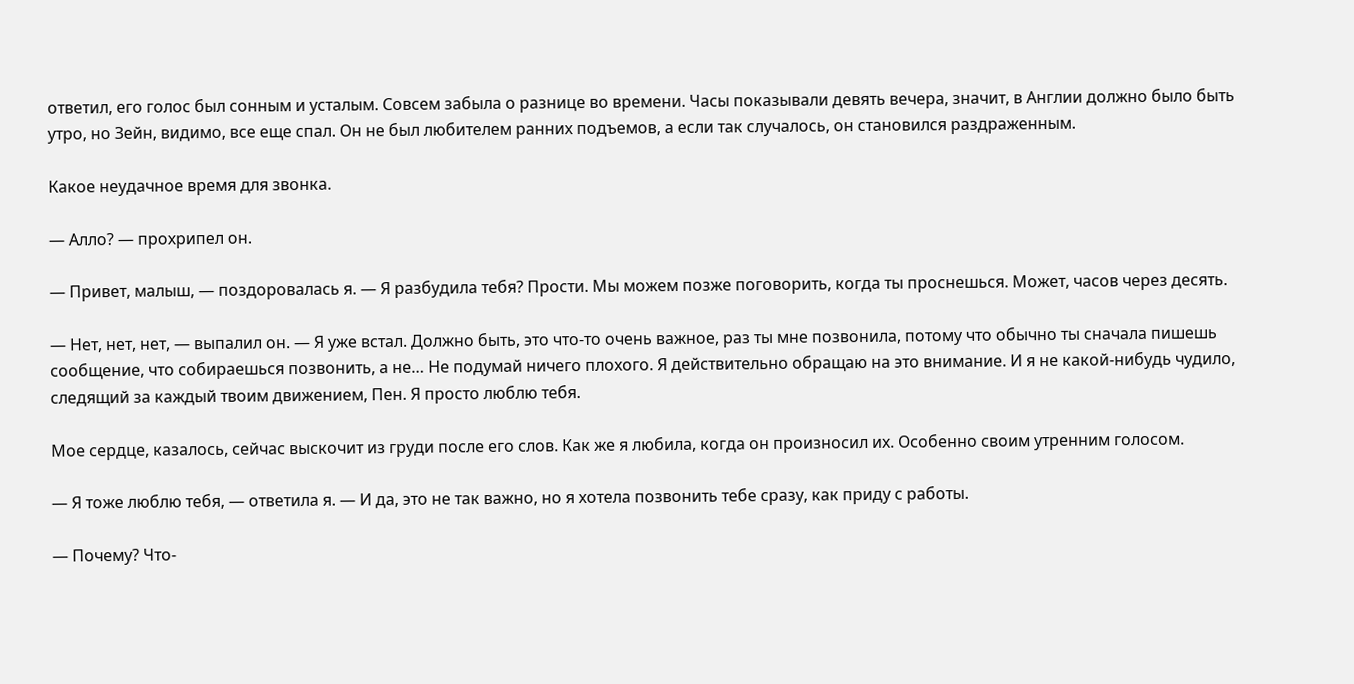ответил, его голос был сонным и усталым. Совсем забыла о разнице во времени. Часы показывали девять вечера, значит, в Англии должно было быть утро, но Зейн, видимо, все еще спал. Он не был любителем ранних подъемов, а если так случалось, он становился раздраженным.

Какое неудачное время для звонка.

— Алло? — прохрипел он.

— Привет, малыш, — поздоровалась я. — Я разбудила тебя? Прости. Мы можем позже поговорить, когда ты проснешься. Может, часов через десять.

— Нет, нет, нет, — выпалил он. — Я уже встал. Должно быть, это что-то очень важное, раз ты мне позвонила, потому что обычно ты сначала пишешь сообщение, что собираешься позвонить, а не… Не подумай ничего плохого. Я действительно обращаю на это внимание. И я не какой-нибудь чудило, следящий за каждый твоим движением, Пен. Я просто люблю тебя.

Мое сердце, казалось, сейчас выскочит из груди после его слов. Как же я любила, когда он произносил их. Особенно своим утренним голосом.

— Я тоже люблю тебя, — ответила я. — И да, это не так важно, но я хотела позвонить тебе сразу, как приду с работы.

— Почему? Что-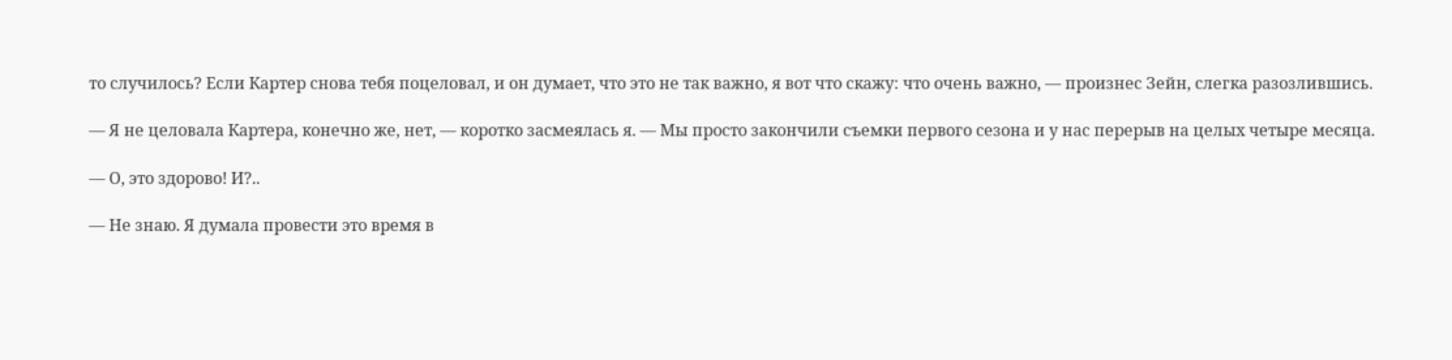то случилось? Если Картер снова тебя поцеловал, и он думает, что это не так важно, я вот что скажу: что очень важно, — произнес Зейн, слегка разозлившись.

— Я не целовала Картера, конечно же, нет, — коротко засмеялась я. — Мы просто закончили съемки первого сезона и у нас перерыв на целых четыре месяца.

— О, это здорово! И?..

— Не знаю. Я думала провести это время в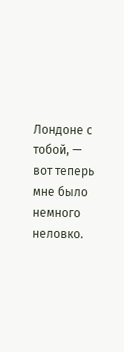Лондоне с тобой, — вот теперь мне было немного неловко.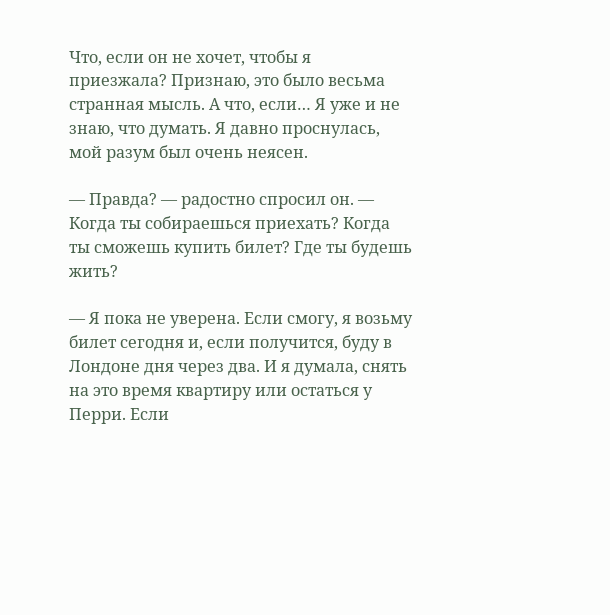Что, если он не хочет, чтобы я приезжала? Признаю, это было весьма странная мысль. А что, если… Я уже и не знаю, что думать. Я давно проснулась, мой разум был очень неясен.

— Правда? — радостно спросил он. — Когда ты собираешься приехать? Когда ты сможешь купить билет? Где ты будешь жить?

— Я пока не уверена. Если смогу, я возьму билет сегодня и, если получится, буду в Лондоне дня через два. И я думала, снять на это время квартиру или остаться у Перри. Если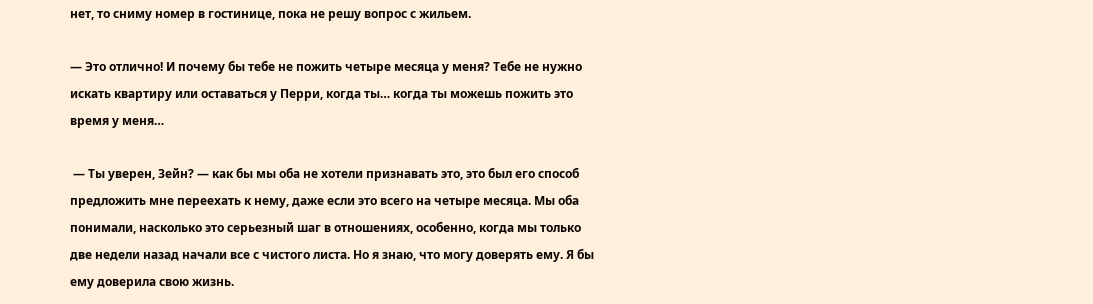нет, то сниму номер в гостинице, пока не решу вопрос с жильем.

— Это отлично! И почему бы тебе не пожить четыре месяца у меня? Тебе не нужно искать квартиру или оставаться у Перри, когда ты… когда ты можешь пожить это время у меня…

 — Ты уверен, Зейн? — как бы мы оба не хотели признавать это, это был его способ предложить мне переехать к нему, даже если это всего на четыре месяца. Мы оба понимали, насколько это серьезный шаг в отношениях, особенно, когда мы только две недели назад начали все с чистого листа. Но я знаю, что могу доверять ему. Я бы ему доверила свою жизнь.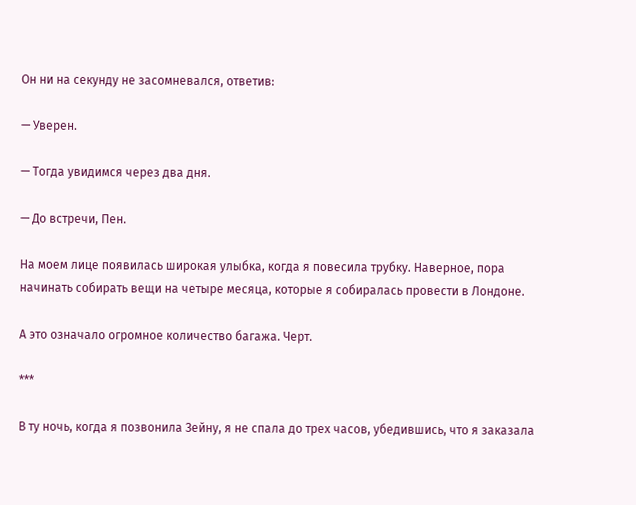Он ни на секунду не засомневался, ответив:

— Уверен.

— Тогда увидимся через два дня.

— До встречи, Пен.

На моем лице появилась широкая улыбка, когда я повесила трубку. Наверное, пора начинать собирать вещи на четыре месяца, которые я собиралась провести в Лондоне.

А это означало огромное количество багажа. Черт.

***

В ту ночь, когда я позвонила Зейну, я не спала до трех часов, убедившись, что я заказала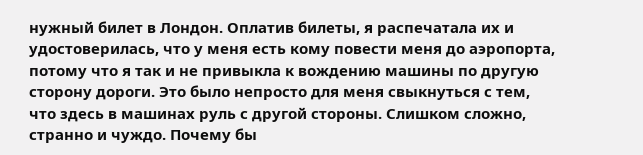нужный билет в Лондон. Оплатив билеты, я распечатала их и удостоверилась, что у меня есть кому повести меня до аэропорта, потому что я так и не привыкла к вождению машины по другую сторону дороги. Это было непросто для меня свыкнуться с тем, что здесь в машинах руль с другой стороны. Слишком сложно, странно и чуждо. Почему бы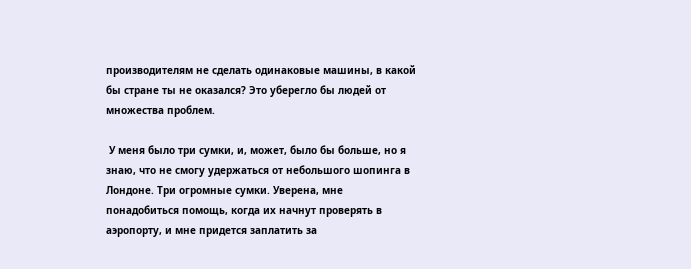производителям не сделать одинаковые машины, в какой бы стране ты не оказался? Это уберегло бы людей от множества проблем.

 У меня было три сумки, и, может, было бы больше, но я знаю, что не смогу удержаться от небольшого шопинга в Лондоне. Три огромные сумки. Уверена, мне понадобиться помощь, когда их начнут проверять в аэропорту, и мне придется заплатить за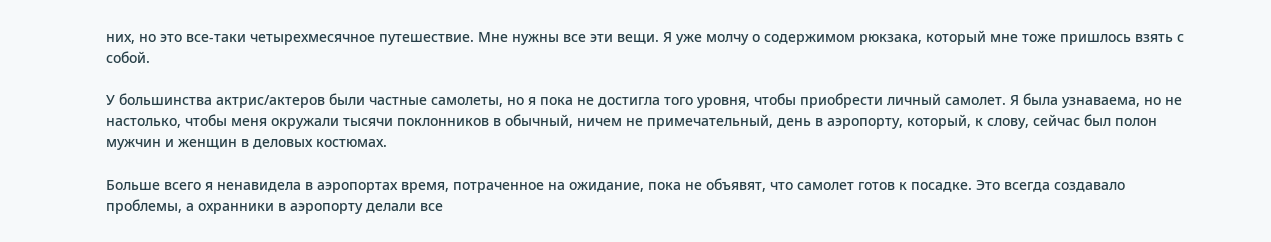них, но это все-таки четырехмесячное путешествие. Мне нужны все эти вещи. Я уже молчу о содержимом рюкзака, который мне тоже пришлось взять с собой.

У большинства актрис/актеров были частные самолеты, но я пока не достигла того уровня, чтобы приобрести личный самолет. Я была узнаваема, но не настолько, чтобы меня окружали тысячи поклонников в обычный, ничем не примечательный, день в аэропорту, который, к слову, сейчас был полон мужчин и женщин в деловых костюмах.

Больше всего я ненавидела в аэропортах время, потраченное на ожидание, пока не объявят, что самолет готов к посадке. Это всегда создавало проблемы, а охранники в аэропорту делали все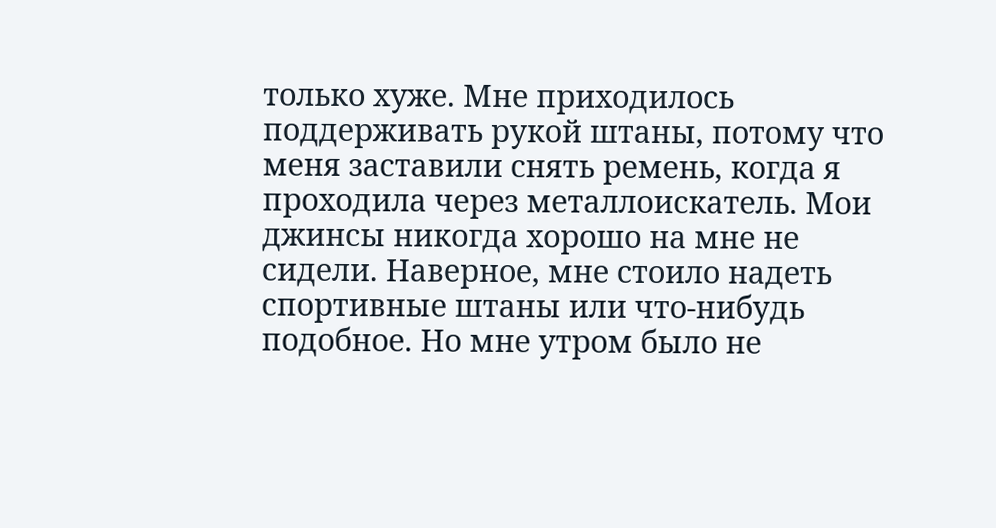только хуже. Мне приходилось поддерживать рукой штаны, потому что меня заставили снять ремень, когда я проходила через металлоискатель. Мои джинсы никогда хорошо на мне не сидели. Наверное, мне стоило надеть спортивные штаны или что-нибудь подобное. Но мне утром было не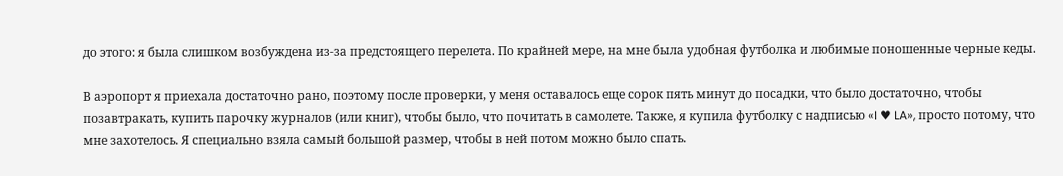до этого: я была слишком возбуждена из-за предстоящего перелета. По крайней мере, на мне была удобная футболка и любимые поношенные черные кеды.

В аэропорт я приехала достаточно рано, поэтому после проверки, у меня оставалось еще сорок пять минут до посадки, что было достаточно, чтобы позавтракать, купить парочку журналов (или книг), чтобы было, что почитать в самолете. Также, я купила футболку с надписью «I ♥ LA», просто потому, что мне захотелось. Я специально взяла самый большой размер, чтобы в ней потом можно было спать.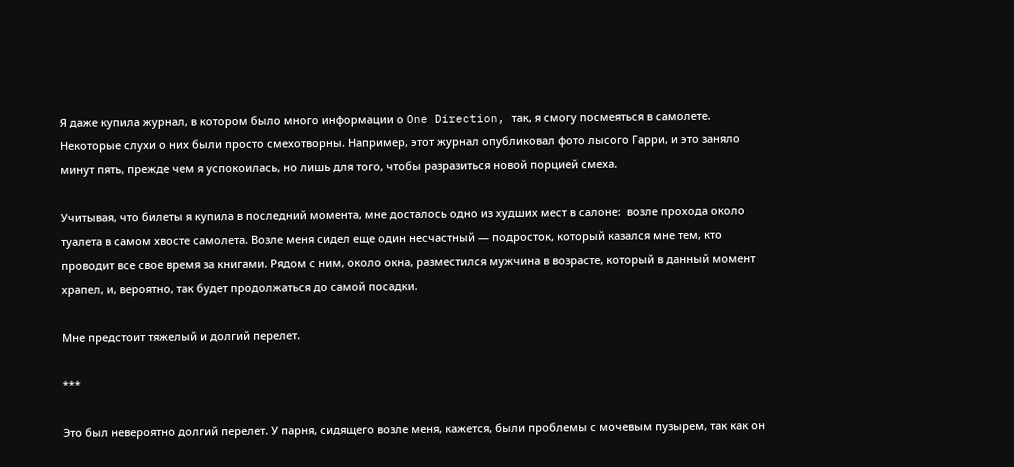Я даже купила журнал, в котором было много информации о One Direction, так, я смогу посмеяться в самолете. Некоторые слухи о них были просто смехотворны. Например, этот журнал опубликовал фото лысого Гарри, и это заняло минут пять, прежде чем я успокоилась, но лишь для того, чтобы разразиться новой порцией смеха.

Учитывая, что билеты я купила в последний момента, мне досталось одно из худших мест в салоне:  возле прохода около туалета в самом хвосте самолета. Возле меня сидел еще один несчастный — подросток, который казался мне тем, кто проводит все свое время за книгами. Рядом с ним, около окна, разместился мужчина в возрасте, который в данный момент храпел, и, вероятно, так будет продолжаться до самой посадки.

Мне предстоит тяжелый и долгий перелет.

***

Это был невероятно долгий перелет. У парня, сидящего возле меня, кажется, были проблемы с мочевым пузырем, так как он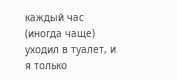каждый час (иногда чаще) уходил в туалет, и я только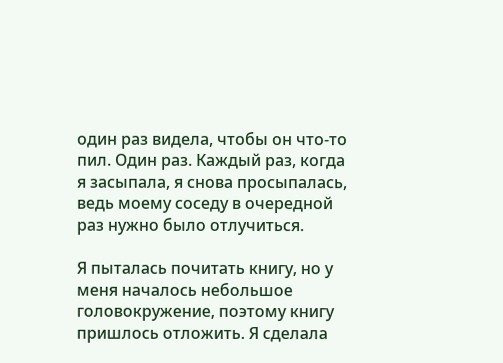один раз видела, чтобы он что-то пил. Один раз. Каждый раз, когда я засыпала, я снова просыпалась, ведь моему соседу в очередной раз нужно было отлучиться.

Я пыталась почитать книгу, но у меня началось небольшое головокружение, поэтому книгу пришлось отложить. Я сделала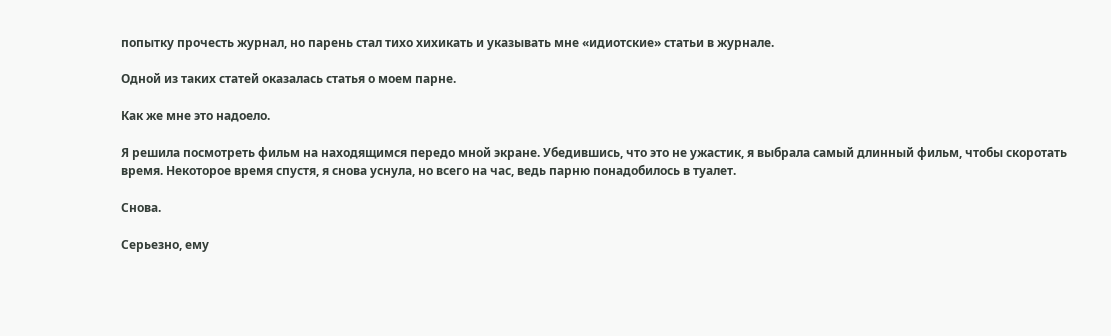попытку прочесть журнал, но парень стал тихо хихикать и указывать мне «идиотские» статьи в журнале.

Одной из таких статей оказалась статья о моем парне.

Как же мне это надоело.

Я решила посмотреть фильм на находящимся передо мной экране. Убедившись, что это не ужастик, я выбрала самый длинный фильм, чтобы скоротать время. Некоторое время спустя, я снова уснула, но всего на час, ведь парню понадобилось в туалет.

Снова.

Серьезно, ему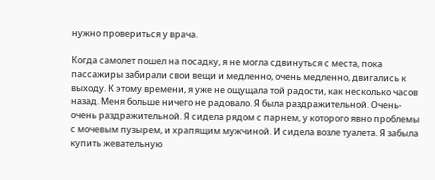нужно провериться у врача.

Когда самолет пошел на посадку, я не могла сдвинуться с места, пока пассажиры забирали свои вещи и медленно, очень медленно, двигались к выходу. К этому времени, я уже не ощущала той радости, как несколько часов назад. Меня больше ничего не радовало. Я была раздражительной. Очень-очень раздражительной. Я сидела рядом с парнем, у которого явно проблемы с мочевым пузырем, и храпящим мужчиной. И сидела возле туалета. Я забыла купить жевательную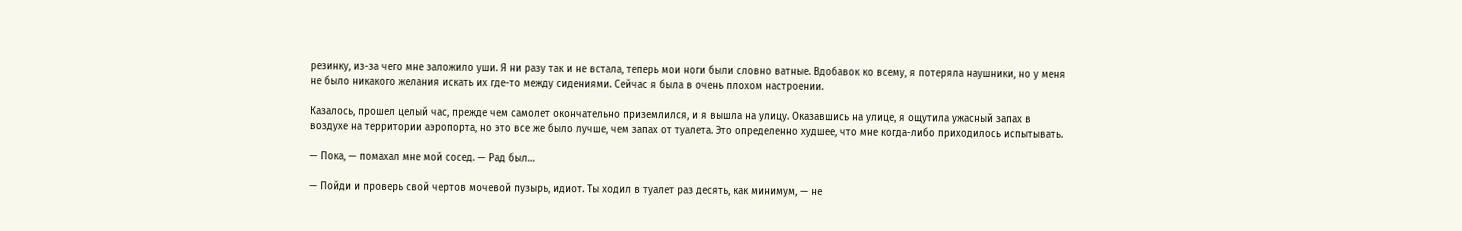резинку, из-за чего мне заложило уши. Я ни разу так и не встала, теперь мои ноги были словно ватные. Вдобавок ко всему, я потеряла наушники, но у меня не было никакого желания искать их где-то между сидениями. Сейчас я была в очень плохом настроении.

Казалось, прошел целый час, прежде чем самолет окончательно приземлился, и я вышла на улицу. Оказавшись на улице, я ощутила ужасный запах в воздухе на территории аэропорта, но это все же было лучше, чем запах от туалета. Это определенно худшее, что мне когда-либо приходилось испытывать.

— Пока, — помахал мне мой сосед. — Рад был…

— Пойди и проверь свой чертов мочевой пузырь, идиот. Ты ходил в туалет раз десять, как минимум, — не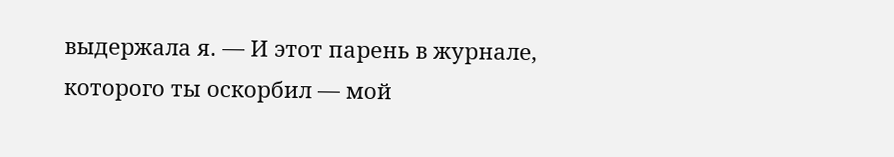выдержала я. — И этот парень в журнале, которого ты оскорбил — мой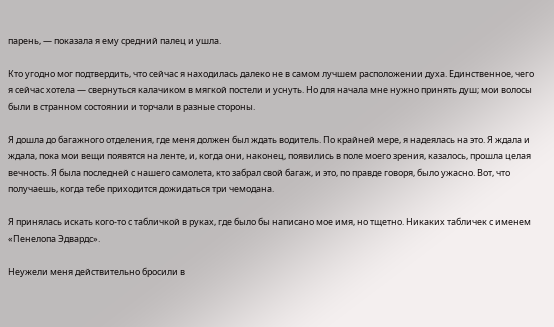парень, — показала я ему средний палец и ушла.

Кто угодно мог подтвердить, что сейчас я находилась далеко не в самом лучшем расположении духа. Единственное, чего я сейчас хотела — свернуться калачиком в мягкой постели и уснуть. Но для начала мне нужно принять душ; мои волосы были в странном состоянии и торчали в разные стороны.

Я дошла до багажного отделения, где меня должен был ждать водитель. По крайней мере, я надеялась на это. Я ждала и ждала, пока мои вещи появятся на ленте, и, когда они, наконец, появились в поле моего зрения, казалось, прошла целая вечность. Я была последней с нашего самолета, кто забрал свой багаж, и это, по правде говоря, было ужасно. Вот, что получаешь, когда тебе приходится дожидаться три чемодана.

Я принялась искать кого-то с табличкой в руках, где было бы написано мое имя, но тщетно. Никаких табличек с именем «Пенелопа Эдвардс».

Неужели меня действительно бросили в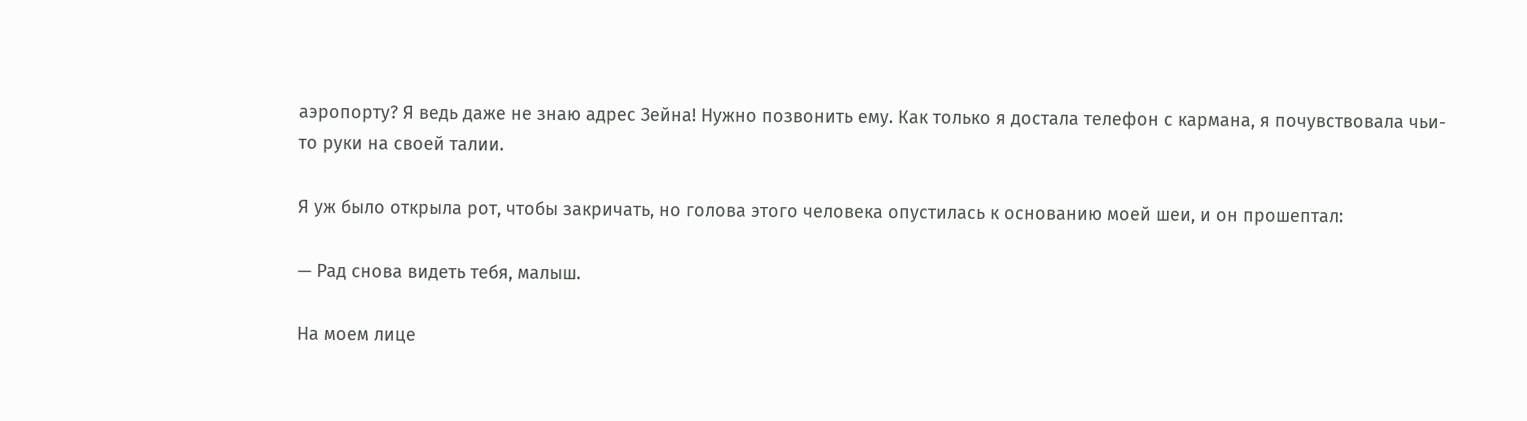аэропорту? Я ведь даже не знаю адрес Зейна! Нужно позвонить ему. Как только я достала телефон с кармана, я почувствовала чьи-то руки на своей талии.

Я уж было открыла рот, чтобы закричать, но голова этого человека опустилась к основанию моей шеи, и он прошептал:

— Рад снова видеть тебя, малыш.

На моем лице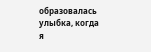образовалась улыбка, когда я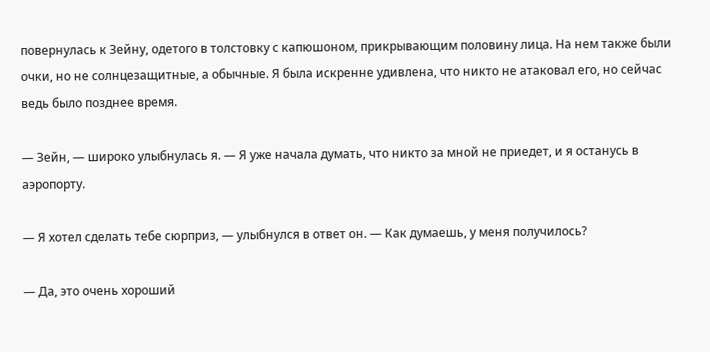повернулась к Зейну, одетого в толстовку с капюшоном, прикрывающим половину лица. На нем также были очки, но не солнцезащитные, а обычные. Я была искренне удивлена, что никто не атаковал его, но сейчас ведь было позднее время.

— Зейн, — широко улыбнулась я. — Я уже начала думать, что никто за мной не приедет, и я останусь в аэропорту.

— Я хотел сделать тебе сюрприз, — улыбнулся в ответ он. — Как думаешь, у меня получилось?

— Да, это очень хороший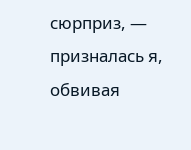сюрприз, — призналась я, обвивая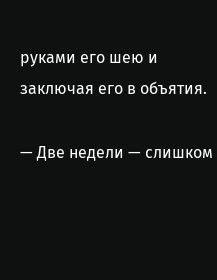руками его шею и заключая его в объятия.

— Две недели — слишком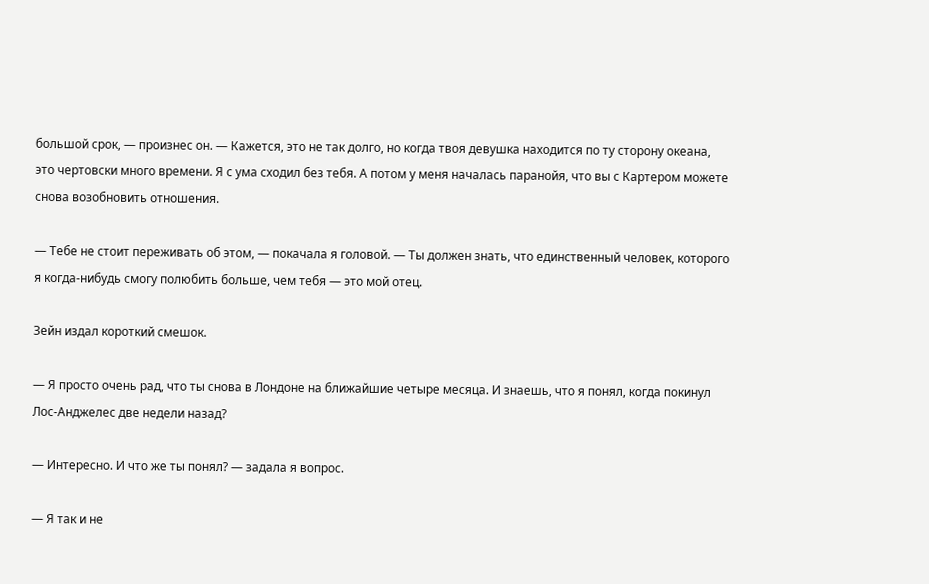большой срок, — произнес он. — Кажется, это не так долго, но когда твоя девушка находится по ту сторону океана, это чертовски много времени. Я с ума сходил без тебя. А потом у меня началась паранойя, что вы с Картером можете снова возобновить отношения.

— Тебе не стоит переживать об этом, — покачала я головой. — Ты должен знать, что единственный человек, которого я когда-нибудь смогу полюбить больше, чем тебя — это мой отец.

Зейн издал короткий смешок.

— Я просто очень рад, что ты снова в Лондоне на ближайшие четыре месяца. И знаешь, что я понял, когда покинул Лос-Анджелес две недели назад?

— Интересно. И что же ты понял? — задала я вопрос.

— Я так и не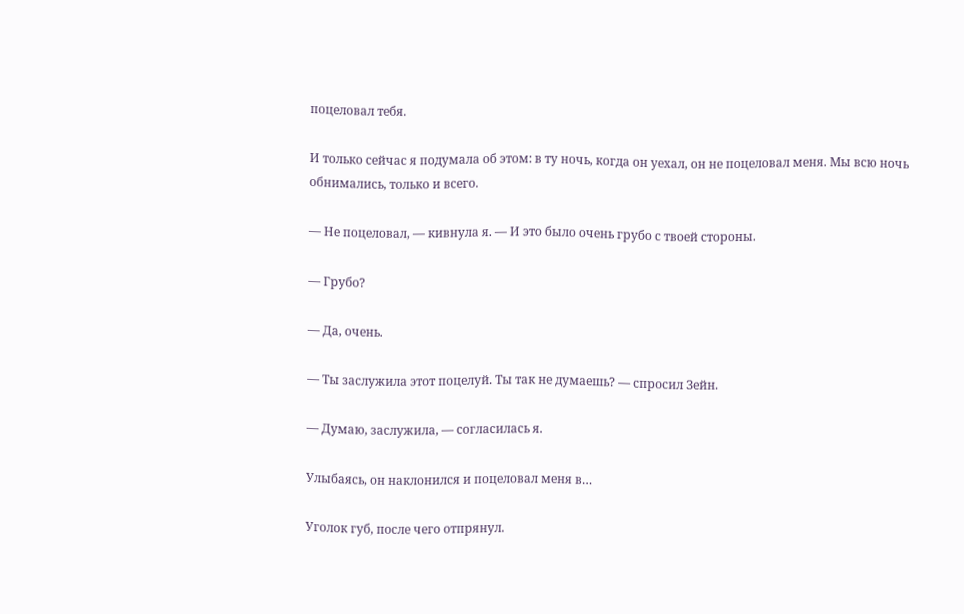поцеловал тебя.

И только сейчас я подумала об этом: в ту ночь, когда он уехал, он не поцеловал меня. Мы всю ночь обнимались, только и всего.

— Не поцеловал, — кивнула я. — И это было очень грубо с твоей стороны.

— Грубо?

— Да, очень.

— Ты заслужила этот поцелуй. Ты так не думаешь? — спросил Зейн.

— Думаю, заслужила, — согласилась я.

Улыбаясь, он наклонился и поцеловал меня в…

Уголок губ, после чего отпрянул.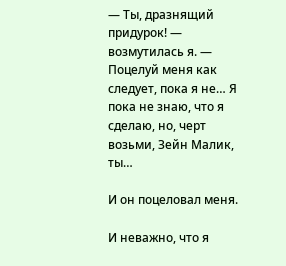— Ты, дразнящий придурок! — возмутилась я. — Поцелуй меня как следует, пока я не… Я пока не знаю, что я сделаю, но, черт возьми, Зейн Малик, ты…

И он поцеловал меня.

И неважно, что я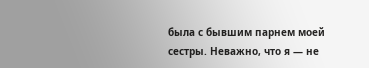была с бывшим парнем моей сестры. Неважно, что я — не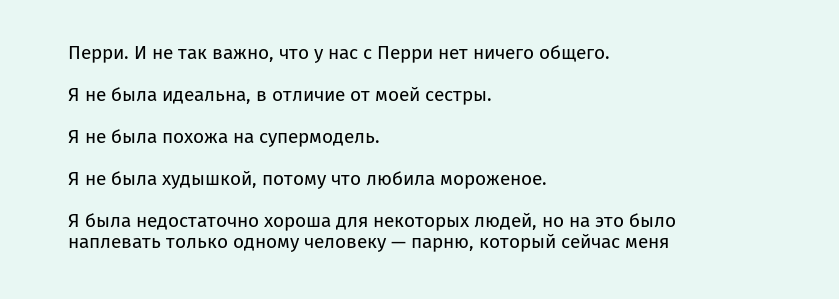Перри. И не так важно, что у нас с Перри нет ничего общего.

Я не была идеальна, в отличие от моей сестры.

Я не была похожа на супермодель.

Я не была худышкой, потому что любила мороженое.

Я была недостаточно хороша для некоторых людей, но на это было наплевать только одному человеку — парню, который сейчас меня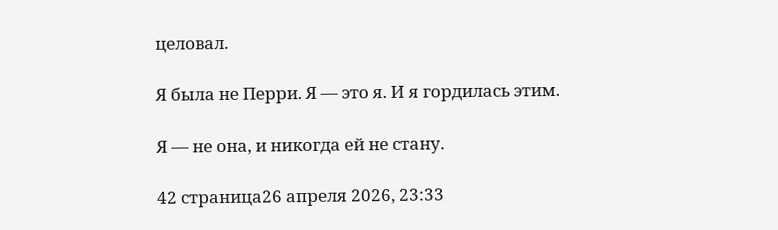целовал.

Я была не Перри. Я — это я. И я гордилась этим.

Я — не она, и никогда ей не стану.

42 страница26 апреля 2026, 23:33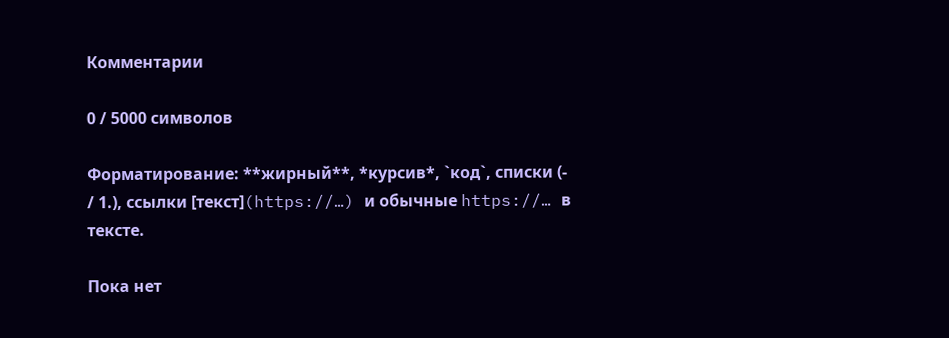Комментарии

0 / 5000 символов

Форматирование: **жирный**, *курсив*, `код`, списки (- / 1.), ссылки [текст](https://…) и обычные https://… в тексте.

Пока нет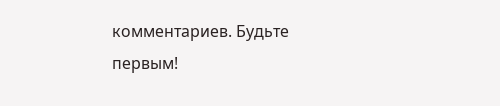комментариев. Будьте первым!